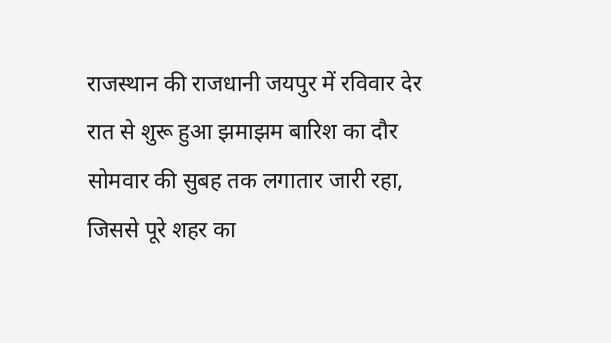राजस्थान की राजधानी जयपुर में रविवार देर रात से शुरू हुआ झमाझम बारिश का दौर सोमवार की सुबह तक लगातार जारी रहा, जिससे पूरे शहर का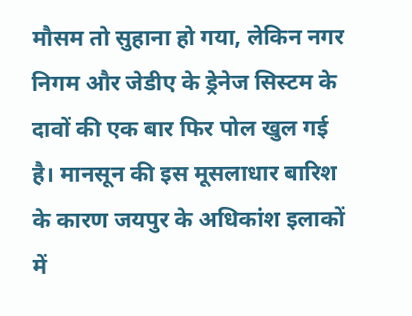मौसम तो सुहाना हो गया, लेकिन नगर निगम और जेडीए के ड्रेनेज सिस्टम के दावों की एक बार फिर पोल खुल गई है। मानसून की इस मूसलाधार बारिश के कारण जयपुर के अधिकांश इलाकों में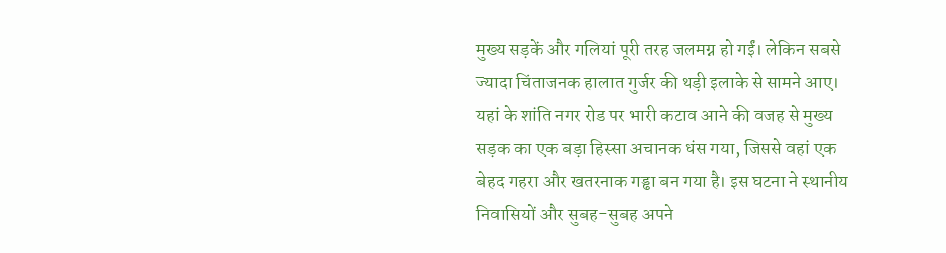मुख्य सड़कें और गलियां पूरी तरह जलमग्न हो गईं। लेकिन सबसे ज्यादा चिंताजनक हालात गुर्जर की थड़ी इलाके से सामने आए। यहां के शांति नगर रोड पर भारी कटाव आने की वजह से मुख्य सड़क का एक बड़ा हिस्सा अचानक धंस गया, जिससे वहां एक बेहद गहरा और खतरनाक गड्ढा बन गया है। इस घटना ने स्थानीय निवासियों और सुबह-सुबह अपने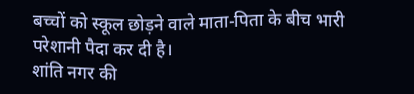बच्चों को स्कूल छोड़ने वाले माता-पिता के बीच भारी परेशानी पैदा कर दी है।
शांति नगर की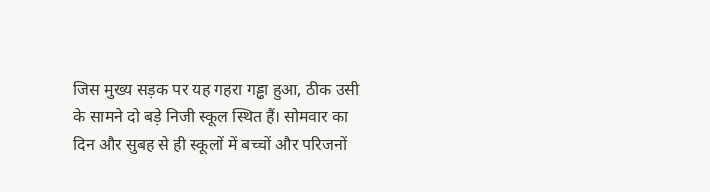जिस मुख्य सड़क पर यह गहरा गड्ढा हुआ, ठीक उसी के सामने दो बड़े निजी स्कूल स्थित हैं। सोमवार का दिन और सुबह से ही स्कूलों में बच्चों और परिजनों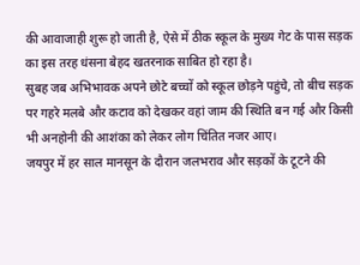की आवाजाही शुरू हो जाती है, ऐसे में ठीक स्कूल के मुख्य गेट के पास सड़क का इस तरह धंसना बेहद खतरनाक साबित हो रहा है।
सुबह जब अभिभावक अपने छोटे बच्चों को स्कूल छोड़ने पहुंचे, तो बीच सड़क पर गहरे मलबे और कटाव को देखकर वहां जाम की स्थिति बन गई और किसी भी अनहोनी की आशंका को लेकर लोग चिंतित नजर आए।
जयपुर में हर साल मानसून के दौरान जलभराव और सड़कों के टूटने की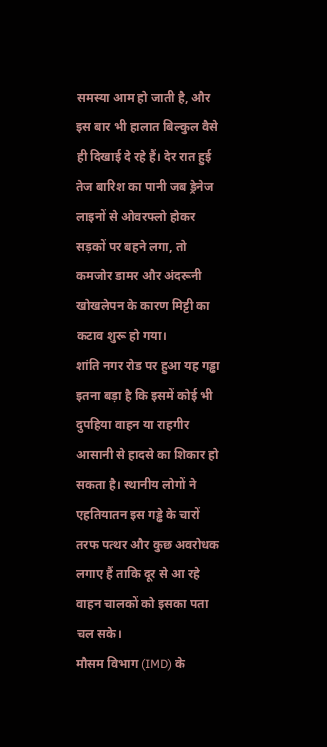समस्या आम हो जाती है, और इस बार भी हालात बिल्कुल वैसे ही दिखाई दे रहे हैं। देर रात हुई तेज बारिश का पानी जब ड्रेनेज लाइनों से ओवरफ्लो होकर सड़कों पर बहने लगा, तो कमजोर डामर और अंदरूनी खोखलेपन के कारण मिट्टी का कटाव शुरू हो गया।
शांति नगर रोड पर हुआ यह गड्ढा इतना बड़ा है कि इसमें कोई भी दुपहिया वाहन या राहगीर आसानी से हादसे का शिकार हो सकता है। स्थानीय लोगों ने एहतियातन इस गड्ढे के चारों तरफ पत्थर और कुछ अवरोधक लगाए हैं ताकि दूर से आ रहे वाहन चालकों को इसका पता चल सके।
मौसम विभाग (IMD) के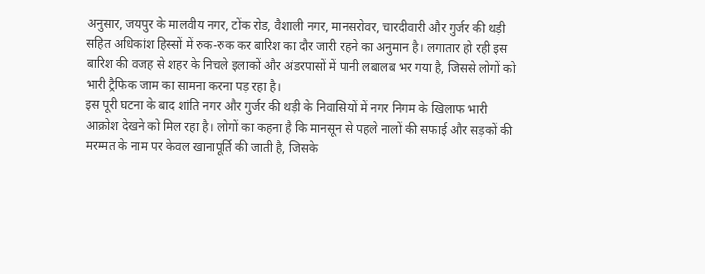अनुसार, जयपुर के मालवीय नगर, टोंक रोड, वैशाली नगर, मानसरोवर, चारदीवारी और गुर्जर की थड़ी सहित अधिकांश हिस्सों में रुक-रुक कर बारिश का दौर जारी रहने का अनुमान है। लगातार हो रही इस बारिश की वजह से शहर के निचले इलाकों और अंडरपासों में पानी लबालब भर गया है, जिससे लोगों को भारी ट्रैफिक जाम का सामना करना पड़ रहा है।
इस पूरी घटना के बाद शांति नगर और गुर्जर की थड़ी के निवासियों में नगर निगम के खिलाफ भारी आक्रोश देखने को मिल रहा है। लोगों का कहना है कि मानसून से पहले नालों की सफाई और सड़कों की मरम्मत के नाम पर केवल खानापूर्ति की जाती है, जिसके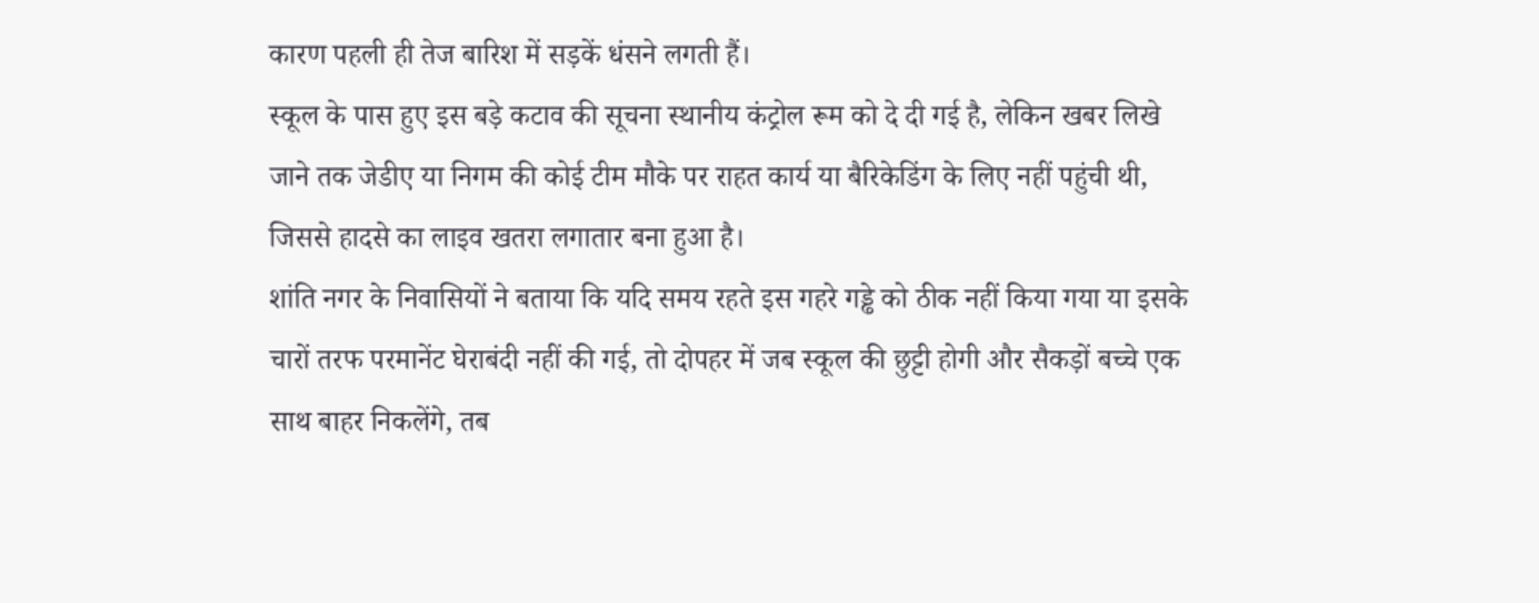कारण पहली ही तेज बारिश में सड़कें धंसने लगती हैं।
स्कूल के पास हुए इस बड़े कटाव की सूचना स्थानीय कंट्रोल रूम को दे दी गई है, लेकिन खबर लिखे जाने तक जेडीए या निगम की कोई टीम मौके पर राहत कार्य या बैरिकेडिंग के लिए नहीं पहुंची थी, जिससे हादसे का लाइव खतरा लगातार बना हुआ है।
शांति नगर के निवासियों ने बताया कि यदि समय रहते इस गहरे गड्ढे को ठीक नहीं किया गया या इसके चारों तरफ परमानेंट घेराबंदी नहीं की गई, तो दोपहर में जब स्कूल की छुट्टी होगी और सैकड़ों बच्चे एक साथ बाहर निकलेंगे, तब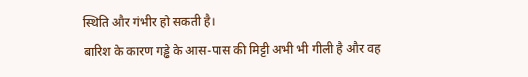स्थिति और गंभीर हो सकती है।
बारिश के कारण गड्ढे के आस-पास की मिट्टी अभी भी गीली है और वह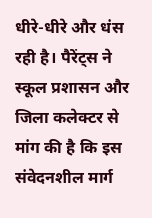धीरे-धीरे और धंस रही है। पैरेंट्स ने स्कूल प्रशासन और जिला कलेक्टर से मांग की है कि इस संवेदनशील मार्ग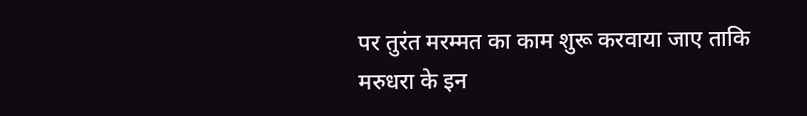पर तुरंत मरम्मत का काम शुरू करवाया जाए ताकि मरुधरा के इन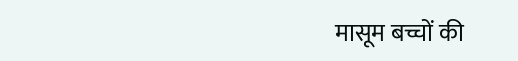मासूम बच्चों की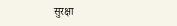सुरक्षा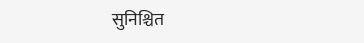सुनिश्चित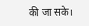की जा सके।